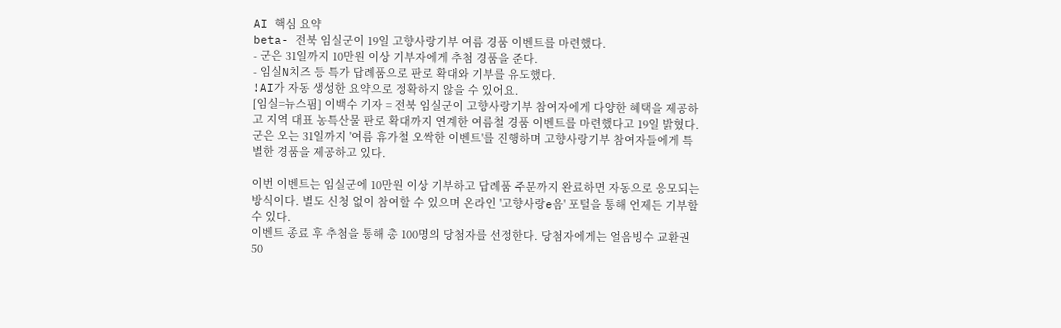AI 핵심 요약
beta- 전북 임실군이 19일 고향사랑기부 여름 경품 이벤트를 마련했다.
- 군은 31일까지 10만원 이상 기부자에게 추첨 경품을 준다.
- 임실N치즈 등 특가 답례품으로 판로 확대와 기부를 유도했다.
!AI가 자동 생성한 요약으로 정확하지 않을 수 있어요.
[임실=뉴스핌] 이백수 기자 = 전북 임실군이 고향사랑기부 참여자에게 다양한 혜택을 제공하고 지역 대표 농특산물 판로 확대까지 연계한 여름철 경품 이벤트를 마련했다고 19일 밝혔다.
군은 오는 31일까지 '여름 휴가철 오싹한 이벤트'를 진행하며 고향사랑기부 참여자들에게 특별한 경품을 제공하고 있다.

이번 이벤트는 임실군에 10만원 이상 기부하고 답례품 주문까지 완료하면 자동으로 응모되는 방식이다. 별도 신청 없이 참여할 수 있으며 온라인 '고향사랑e음' 포털을 통해 언제든 기부할 수 있다.
이벤트 종료 후 추첨을 통해 총 100명의 당첨자를 선정한다. 당첨자에게는 얼음빙수 교환권 50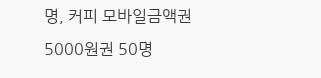명, 커피 모바일금액권 5000원권 50명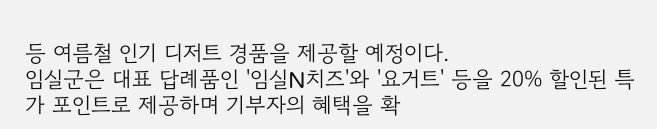등 여름철 인기 디저트 경품을 제공할 예정이다.
임실군은 대표 답례품인 '임실N치즈'와 '요거트' 등을 20% 할인된 특가 포인트로 제공하며 기부자의 혜택을 확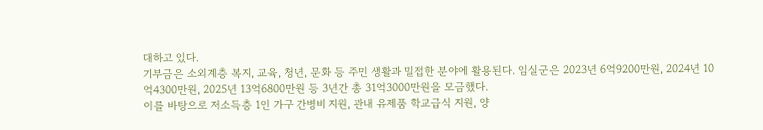대하고 있다.
기부금은 소외계층 복지, 교육, 청년, 문화 등 주민 생활과 밀접한 분야에 활용된다. 임실군은 2023년 6억9200만원, 2024년 10억4300만원, 2025년 13억6800만원 등 3년간 총 31억3000만원을 모금했다.
이를 바탕으로 저소득층 1인 가구 간병비 지원, 관내 유제품 학교급식 지원, 양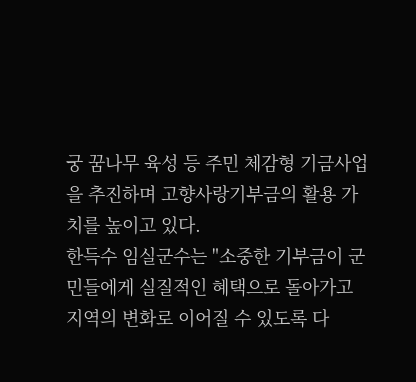궁 꿈나무 육성 등 주민 체감형 기금사업을 추진하며 고향사랑기부금의 활용 가치를 높이고 있다.
한득수 임실군수는 "소중한 기부금이 군민들에게 실질적인 혜택으로 돌아가고 지역의 변화로 이어질 수 있도록 다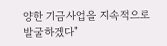양한 기금사업을 지속적으로 발굴하겠다"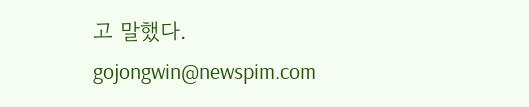고 말했다.
gojongwin@newspim.com